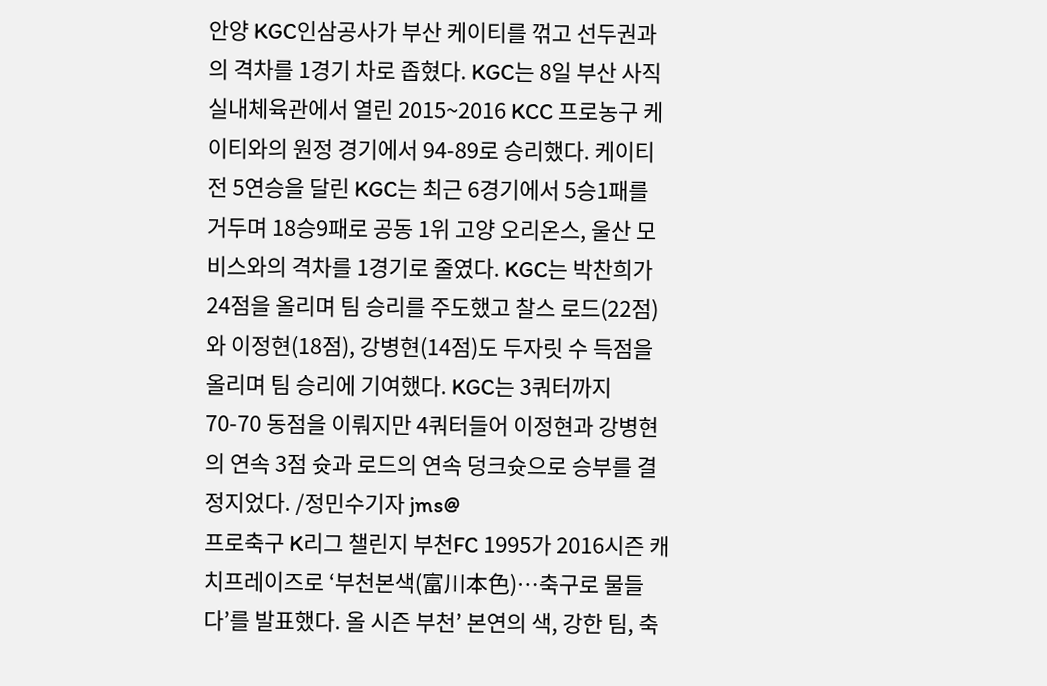안양 KGC인삼공사가 부산 케이티를 꺾고 선두권과의 격차를 1경기 차로 좁혔다. KGC는 8일 부산 사직실내체육관에서 열린 2015~2016 KCC 프로농구 케이티와의 원정 경기에서 94-89로 승리했다. 케이티 전 5연승을 달린 KGC는 최근 6경기에서 5승1패를 거두며 18승9패로 공동 1위 고양 오리온스, 울산 모비스와의 격차를 1경기로 줄였다. KGC는 박찬희가 24점을 올리며 팀 승리를 주도했고 찰스 로드(22점)와 이정현(18점), 강병현(14점)도 두자릿 수 득점을 올리며 팀 승리에 기여했다. KGC는 3쿼터까지 70-70 동점을 이뤄지만 4쿼터들어 이정현과 강병현의 연속 3점 슛과 로드의 연속 덩크슛으로 승부를 결정지었다. /정민수기자 jms@
프로축구 K리그 챌린지 부천FC 1995가 2016시즌 캐치프레이즈로 ‘부천본색(富川本色)…축구로 물들다’를 발표했다. 올 시즌 부천’ 본연의 색, 강한 팀, 축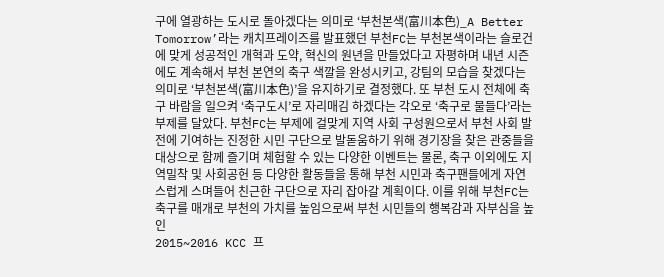구에 열광하는 도시로 돌아겠다는 의미로 ‘부천본색(富川本色)_A Better Tomorrow’라는 캐치프레이즈를 발표했던 부천FC는 부천본색이라는 슬로건에 맞게 성공적인 개혁과 도약, 혁신의 원년을 만들었다고 자평하며 내년 시즌에도 계속해서 부천 본연의 축구 색깔을 완성시키고, 강팀의 모습을 찾겠다는 의미로 ‘부천본색(富川本色)’을 유지하기로 결정했다. 또 부천 도시 전체에 축구 바람을 일으켜 ‘축구도시’로 자리매김 하겠다는 각오로 ‘축구로 물들다’라는 부제를 달았다. 부천FC는 부제에 걸맞게 지역 사회 구성원으로서 부천 사회 발전에 기여하는 진정한 시민 구단으로 발돋움하기 위해 경기장을 찾은 관중들을 대상으로 함께 즐기며 체험할 수 있는 다양한 이벤트는 물론, 축구 이외에도 지역밀착 및 사회공헌 등 다양한 활동들을 통해 부천 시민과 축구팬들에게 자연스럽게 스며들어 친근한 구단으로 자리 잡아갈 계획이다. 이를 위해 부천FC는 축구를 매개로 부천의 가치를 높임으로써 부천 시민들의 행복감과 자부심을 높인
2015~2016 KCC 프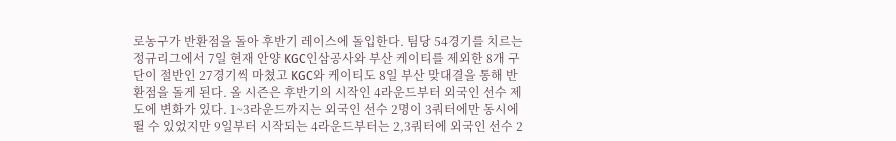로농구가 반환점을 돌아 후반기 레이스에 돌입한다. 팀당 54경기를 치르는 정규리그에서 7일 현재 안양 KGC인삼공사와 부산 케이티를 제외한 8개 구단이 절반인 27경기씩 마쳤고 KGC와 케이티도 8일 부산 맞대결을 통해 반환점을 돌게 된다. 올 시즌은 후반기의 시작인 4라운드부터 외국인 선수 제도에 변화가 있다. 1~3라운드까지는 외국인 선수 2명이 3쿼터에만 동시에 뛸 수 있었지만 9일부터 시작되는 4라운드부터는 2,3쿼터에 외국인 선수 2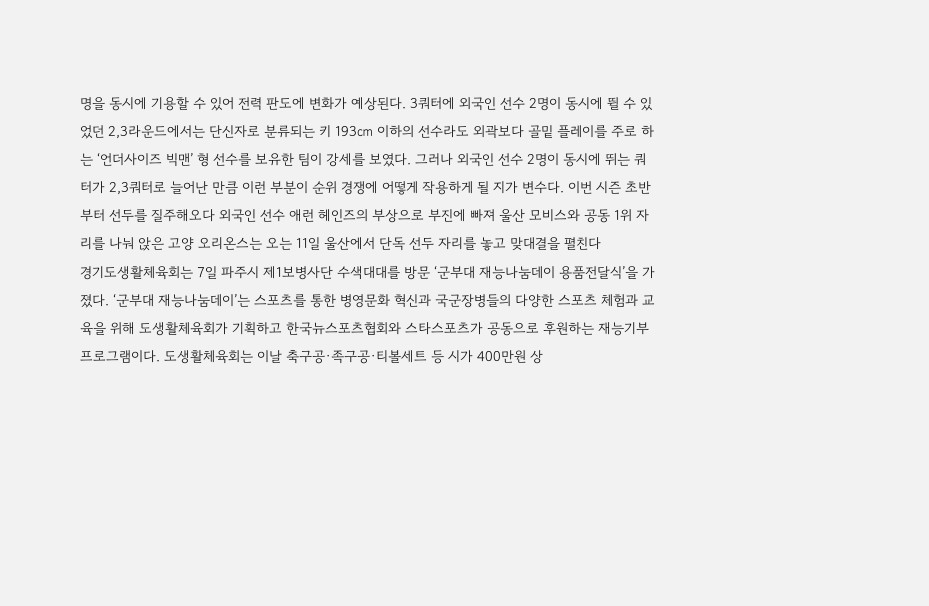명을 동시에 기용할 수 있어 전력 판도에 변화가 예상된다. 3쿼터에 외국인 선수 2명이 동시에 뛸 수 있었던 2,3라운드에서는 단신자로 분류되는 키 193㎝ 이하의 선수라도 외곽보다 골밑 플레이를 주로 하는 ‘언더사이즈 빅맨’ 형 선수를 보유한 팀이 강세를 보였다. 그러나 외국인 선수 2명이 동시에 뛰는 쿼터가 2,3쿼터로 늘어난 만큼 이런 부분이 순위 경쟁에 어떻게 작용하게 될 지가 변수다. 이번 시즌 초반부터 선두를 질주해오다 외국인 선수 애런 헤인즈의 부상으로 부진에 빠져 울산 모비스와 공동 1위 자리를 나눠 앉은 고양 오리온스는 오는 11일 울산에서 단독 선두 자리를 놓고 맞대결을 펼친다
경기도생활체육회는 7일 파주시 제1보병사단 수색대대를 방문 ‘군부대 재능나눔데이 용품전달식’을 가졌다. ‘군부대 재능나눔데이’는 스포츠를 통한 병영문화 혁신과 국군장병들의 다양한 스포츠 체험과 교육을 위해 도생활체육회가 기획하고 한국뉴스포츠협회와 스타스포츠가 공동으로 후원하는 재능기부 프로그램이다. 도생활체육회는 이날 축구공·족구공·티볼세트 등 시가 400만원 상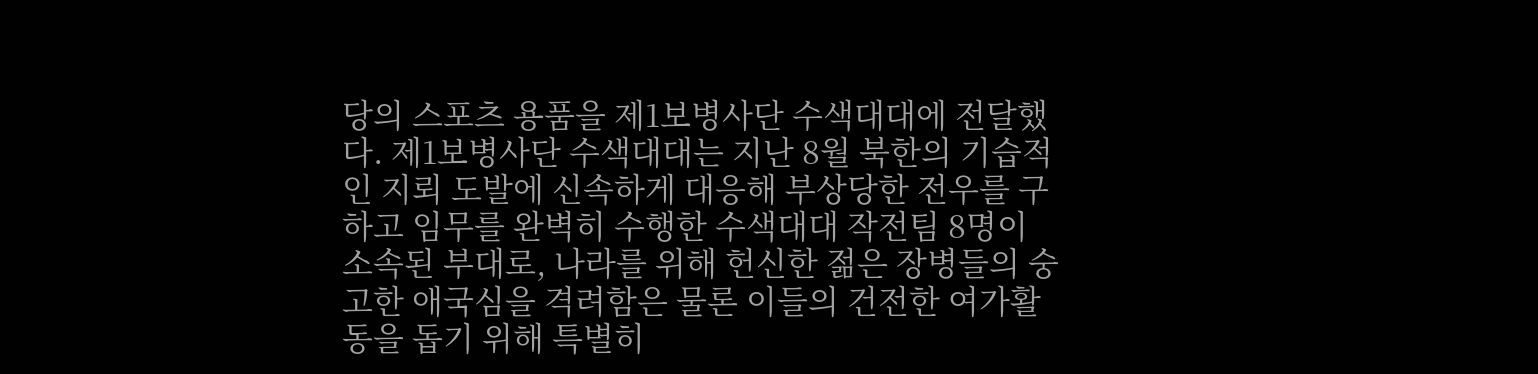당의 스포츠 용품을 제1보병사단 수색대대에 전달했다. 제1보병사단 수색대대는 지난 8월 북한의 기습적인 지뢰 도발에 신속하게 대응해 부상당한 전우를 구하고 임무를 완벽히 수행한 수색대대 작전팀 8명이 소속된 부대로, 나라를 위해 헌신한 젊은 장병들의 숭고한 애국심을 격려함은 물론 이들의 건전한 여가활동을 돕기 위해 특별히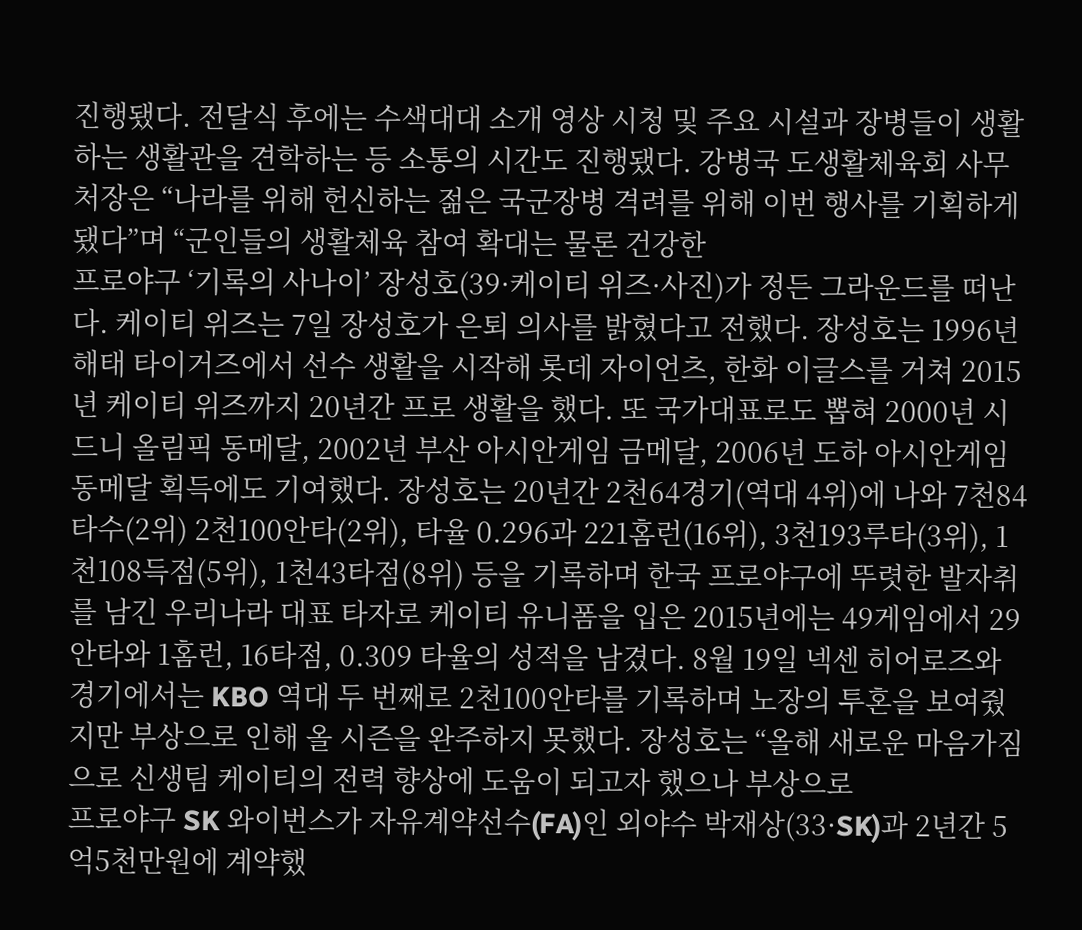진행됐다. 전달식 후에는 수색대대 소개 영상 시청 및 주요 시설과 장병들이 생활하는 생활관을 견학하는 등 소통의 시간도 진행됐다. 강병국 도생활체육회 사무처장은 “나라를 위해 헌신하는 젊은 국군장병 격려를 위해 이번 행사를 기획하게 됐다”며 “군인들의 생활체육 참여 확대는 물론 건강한
프로야구 ‘기록의 사나이’ 장성호(39·케이티 위즈·사진)가 정든 그라운드를 떠난다. 케이티 위즈는 7일 장성호가 은퇴 의사를 밝혔다고 전했다. 장성호는 1996년 해태 타이거즈에서 선수 생활을 시작해 롯데 자이언츠, 한화 이글스를 거쳐 2015년 케이티 위즈까지 20년간 프로 생활을 했다. 또 국가대표로도 뽑혀 2000년 시드니 올림픽 동메달, 2002년 부산 아시안게임 금메달, 2006년 도하 아시안게임 동메달 획득에도 기여했다. 장성호는 20년간 2천64경기(역대 4위)에 나와 7천84타수(2위) 2천100안타(2위), 타율 0.296과 221홈런(16위), 3천193루타(3위), 1천108득점(5위), 1천43타점(8위) 등을 기록하며 한국 프로야구에 뚜렷한 발자취를 남긴 우리나라 대표 타자로 케이티 유니폼을 입은 2015년에는 49게임에서 29안타와 1홈런, 16타점, 0.309 타율의 성적을 남겼다. 8월 19일 넥센 히어로즈와 경기에서는 KBO 역대 두 번째로 2천100안타를 기록하며 노장의 투혼을 보여줬지만 부상으로 인해 올 시즌을 완주하지 못했다. 장성호는 “올해 새로운 마음가짐으로 신생팀 케이티의 전력 향상에 도움이 되고자 했으나 부상으로
프로야구 SK 와이번스가 자유계약선수(FA)인 외야수 박재상(33·SK)과 2년간 5억5천만원에 계약했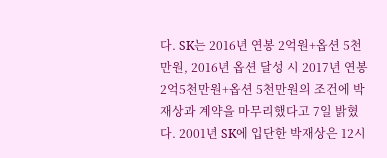다. SK는 2016년 연봉 2억원+옵션 5천만원, 2016년 옵션 달성 시 2017년 연봉 2억5천만원+옵션 5천만원의 조건에 박재상과 계약을 마무리했다고 7일 밝혔다. 2001년 SK에 입단한 박재상은 12시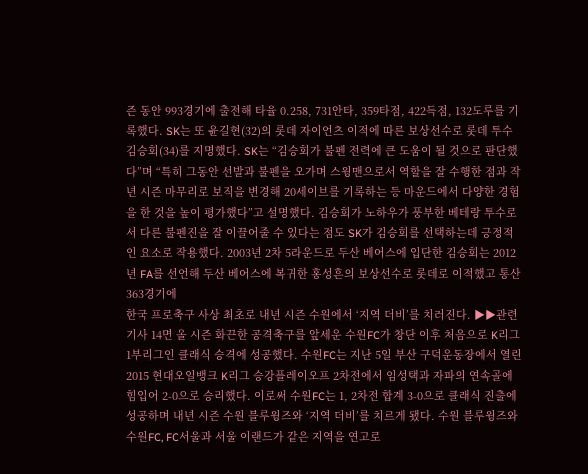즌 동안 993경기에 출전해 타율 0.258, 731안타, 359타점, 422득점, 132도루를 기록했다. SK는 또 윤길현(32)의 롯데 자이언츠 이적에 따른 보상선수로 롯데 투수 김승회(34)를 지명했다. SK는 “김승회가 불펜 전력에 큰 도움이 될 것으로 판단했다”며 “특히 그동안 선발과 불펜을 오가며 스윙맨으로서 역할을 잘 수행한 점과 작년 시즌 마무리로 보직을 변경해 20세이브를 기록하는 등 마운드에서 다양한 경험을 한 것을 높이 평가했다”고 설명했다. 김승회가 노하우가 풍부한 베테랑 투수로서 다른 불펜진을 잘 이끌어줄 수 있다는 점도 SK가 김승회를 선택하는데 긍정적인 요소로 작용했다. 2003년 2차 5라운드로 두산 베어스에 입단한 김승회는 2012년 FA를 선언해 두산 베어스에 복귀한 홍성흔의 보상선수로 롯데로 이적했고 통산 363경기에
한국 프로축구 사상 최초로 내년 시즌 수원에서 ‘지역 더비’를 치러진다. ▶▶관련기사 14면 올 시즌 화끈한 공격축구를 앞세운 수원FC가 창단 이후 처음으로 K리그 1부리그인 클래식 승격에 성공했다. 수원FC는 지난 5일 부산 구덕운동장에서 열린 2015 현대오일뱅크 K리그 승강플레이오프 2차전에서 임성택과 자파의 연속골에 힘입어 2-0으로 승리했다. 이로써 수원FC는 1, 2차전 합계 3-0으로 클래식 진출에 성공하며 내년 시즌 수원 블루윙즈와 ‘지역 더비’를 치르게 됐다. 수원 블루윙즈와 수원FC, FC서울과 서울 이랜드가 같은 지역을 연고로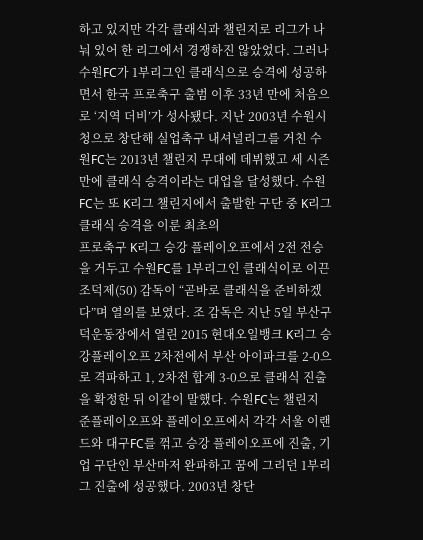하고 있지만 각각 클래식과 챌린지로 리그가 나눠 있어 한 리그에서 경쟁하진 않았었다. 그러나 수원FC가 1부리그인 클래식으로 승격에 성공하면서 한국 프로축구 출범 이후 33년 만에 처음으로 ‘지역 더비’가 성사됐다. 지난 2003년 수원시청으로 창단해 실업축구 내셔널리그를 거친 수원FC는 2013년 챌린지 무대에 데뷔했고 세 시즌 만에 클래식 승격이라는 대업을 달성했다. 수원FC는 또 K리그 챌린지에서 출발한 구단 중 K리그 클래식 승격을 이룬 최초의
프로축구 K리그 승강 플레이오프에서 2전 전승을 거두고 수원FC를 1부리그인 클래식이로 이끈 조덕제(50) 감독이 “곧바로 클래식을 준비하겠다”며 열의를 보였다. 조 감독은 지난 5일 부산구덕운동장에서 열린 2015 현대오일뱅크 K리그 승강플레이오프 2차전에서 부산 아이파크를 2-0으로 격파하고 1, 2차전 합계 3-0으로 클래식 진출을 확정한 뒤 이같이 말했다. 수원FC는 챌린지 준플레이오프와 플레이오프에서 각각 서울 이랜드와 대구FC를 꺾고 승강 플레이오프에 진출, 기업 구단인 부산마저 완파하고 꿈에 그리던 1부리그 진출에 성공했다. 2003년 창단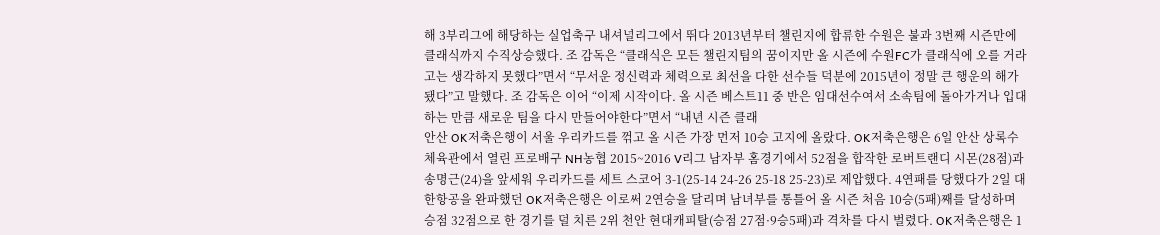해 3부리그에 해당하는 실업축구 내셔널리그에서 뛰다 2013년부터 챌린지에 합류한 수원은 불과 3번째 시즌만에 클래식까지 수직상승했다. 조 감독은 “클래식은 모든 챌린지팀의 꿈이지만 올 시즌에 수원FC가 클래식에 오를 거라고는 생각하지 못했다”면서 “무서운 정신력과 체력으로 최선을 다한 선수들 덕분에 2015년이 정말 큰 행운의 해가 됐다”고 말했다. 조 감독은 이어 “이제 시작이다. 올 시즌 베스트11 중 반은 임대선수여서 소속팀에 돌아가거나 입대하는 만큼 새로운 팀을 다시 만들어야한다”면서 “내년 시즌 클래
안산 OK저축은행이 서울 우리카드를 꺾고 올 시즌 가장 먼저 10승 고지에 올랐다. OK저축은행은 6일 안산 상록수체육관에서 열린 프로배구 NH농협 2015~2016 V리그 남자부 홈경기에서 52점을 합작한 로버트랜디 시몬(28점)과 송명근(24)을 앞세워 우리카드를 세트 스코어 3-1(25-14 24-26 25-18 25-23)로 제압했다. 4연패를 당했다가 2일 대한항공을 완파했던 OK저축은행은 이로써 2연승을 달리며 남녀부를 통틀어 올 시즌 처음 10승(5패)째를 달성하며 승점 32점으로 한 경기를 덜 치른 2위 천안 현대캐피탈(승점 27점·9승5패)과 격차를 다시 벌렸다. OK저축은행은 1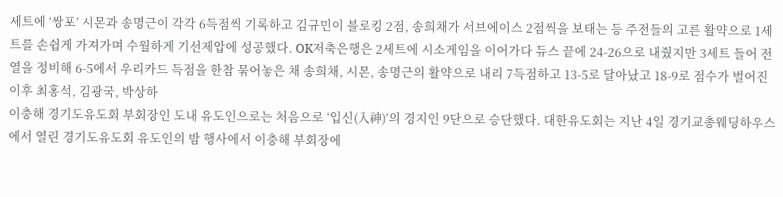세트에 ‘쌍포’ 시몬과 송명근이 각각 6득점씩 기록하고 김규민이 블로킹 2점, 송희채가 서브에이스 2점씩을 보태는 등 주전들의 고른 활약으로 1세트를 손쉽게 가져가며 수월하게 기선제압에 성공했다. OK저축은행은 2세트에 시소게임을 이어가다 듀스 끝에 24-26으로 내줬지만 3세트 들어 전열을 정비해 6-5에서 우리카드 득점을 한참 묶어놓은 채 송희채, 시몬, 송명근의 활약으로 내리 7득점하고 13-5로 달아났고 18-9로 점수가 벌어진 이후 최홍석, 김광국, 박상하
이충해 경기도유도회 부회장인 도내 유도인으로는 처음으로 ‘입신(入神)’의 경지인 9단으로 승단했다. 대한유도회는 지난 4일 경기교총웨딩하우스에서 열린 경기도유도회 유도인의 밤 행사에서 이충해 부회장에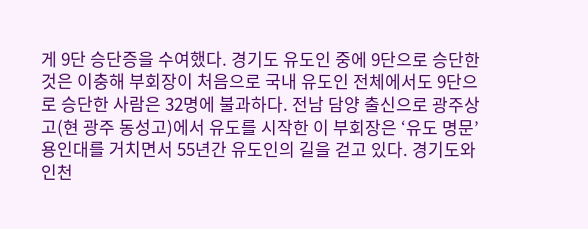게 9단 승단증을 수여했다. 경기도 유도인 중에 9단으로 승단한 것은 이충해 부회장이 처음으로 국내 유도인 전체에서도 9단으로 승단한 사람은 32명에 불과하다. 전남 담양 출신으로 광주상고(현 광주 동성고)에서 유도를 시작한 이 부회장은 ‘유도 명문’ 용인대를 거치면서 55년간 유도인의 길을 걷고 있다. 경기도와 인천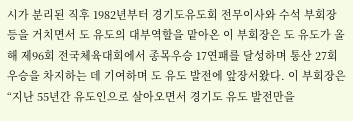시가 분리된 직후 1982년부터 경기도유도회 전무이사와 수석 부회장 등을 거치면서 도 유도의 대부역할을 맡아온 이 부회장은 도 유도가 올해 제96회 전국체육대회에서 종목우승 17연패를 달성하며 통산 27회 우승을 차지하는 데 기여하며 도 유도 발전에 앞장서왔다. 이 부회장은 “지난 55년간 유도인으로 살아오면서 경기도 유도 발전만을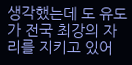생각했는데 도 유도가 전국 최강의 자리를 지키고 있어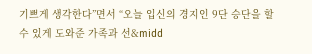기쁘게 생각한다”면서 “오늘 입신의 경지인 9단 승단을 할 수 있게 도와준 가족과 선&midd